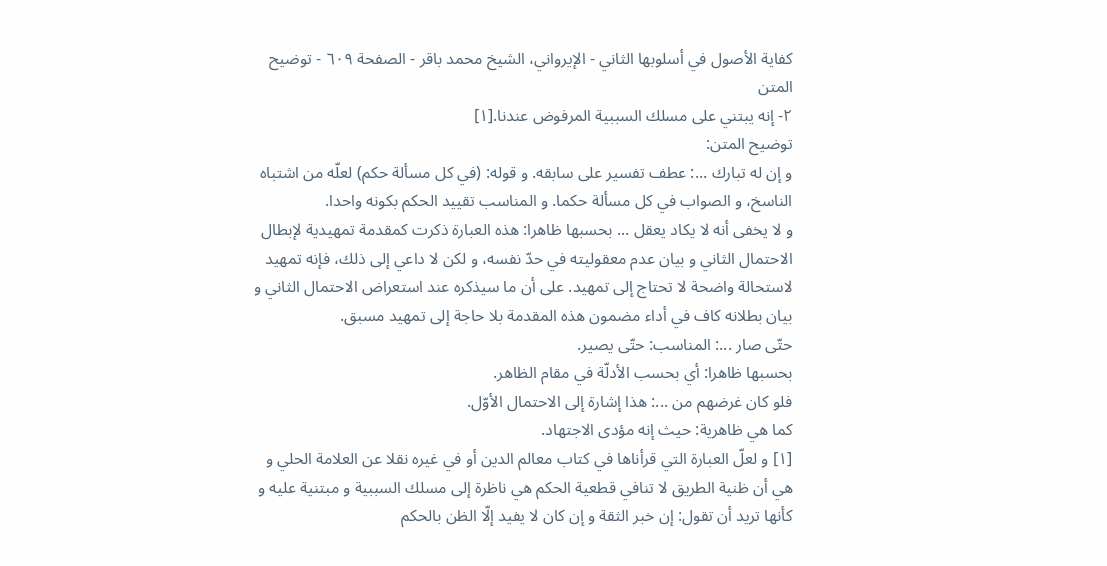كفاية الأصول في أسلوبها الثاني - الإيرواني، الشيخ محمد باقر - الصفحة ٦٠٩ - توضيح المتن
٢- إنه يبتني على مسلك السببية المرفوض عندنا.[١]
توضيح المتن:
و إن له تبارك ...: عطف تفسير على سابقه. و قوله: (في كل مسألة حكم) لعلّه من اشتباه الناسخ، و الصواب في كل مسألة حكما. و المناسب تقييد الحكم بكونه واحدا.
و لا يخفى أنه لا يكاد يعقل ... بحسبها ظاهرا: هذه العبارة ذكرت كمقدمة تمهيدية لإبطال الاحتمال الثاني و بيان عدم معقوليته في حدّ نفسه، و لكن لا داعي إلى ذلك، فإنه تمهيد لاستحالة واضحة لا تحتاج إلى تمهيد. على أن ما سيذكره عند استعراض الاحتمال الثاني و بيان بطلانه كاف في أداء مضمون هذه المقدمة بلا حاجة إلى تمهيد مسبق.
حتّى صار ...: المناسب: حتّى يصير.
بحسبها ظاهرا: أي بحسب الأدلّة في مقام الظاهر.
فلو كان غرضهم من ...: هذا إشارة إلى الاحتمال الأوّل.
كما هي ظاهرية: حيث إنه مؤدى الاجتهاد.
[١] و لعلّ العبارة التي قرأناها في كتاب معالم الدين أو في غيره نقلا عن العلامة الحلي و هي أن ظنية الطريق لا تنافي قطعية الحكم هي ناظرة إلى مسلك السببية و مبتنية عليه و كأنها تريد أن تقول: إن خبر الثقة و إن كان لا يفيد إلّا الظن بالحكم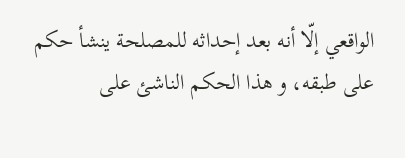الواقعي إلّا أنه بعد إحداثه للمصلحة ينشأ حكم على طبقه، و هذا الحكم الناشئ على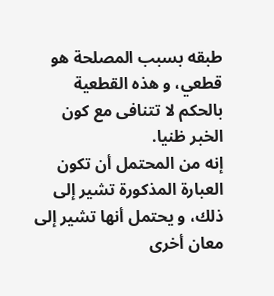طبقه بسبب المصلحة هو قطعي، و هذه القطعية بالحكم لا تتنافى مع كون الخبر ظنيا.
إنه من المحتمل أن تكون العبارة المذكورة تشير إلى ذلك، و يحتمل أنها تشير إلى معان أخرى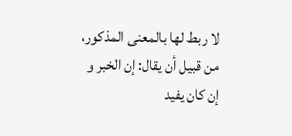لا ربط لها بالمعنى المذكور، من قبيل أن يقال: إن الخبر و إن كان يفيد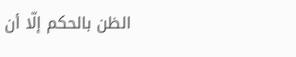الظن بالحكم إلّا أن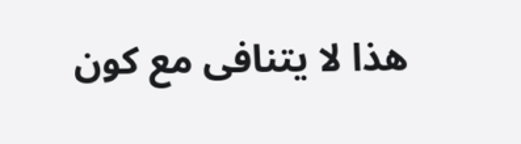هذا لا يتنافى مع كون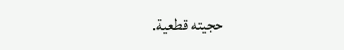حجيته قطعية.